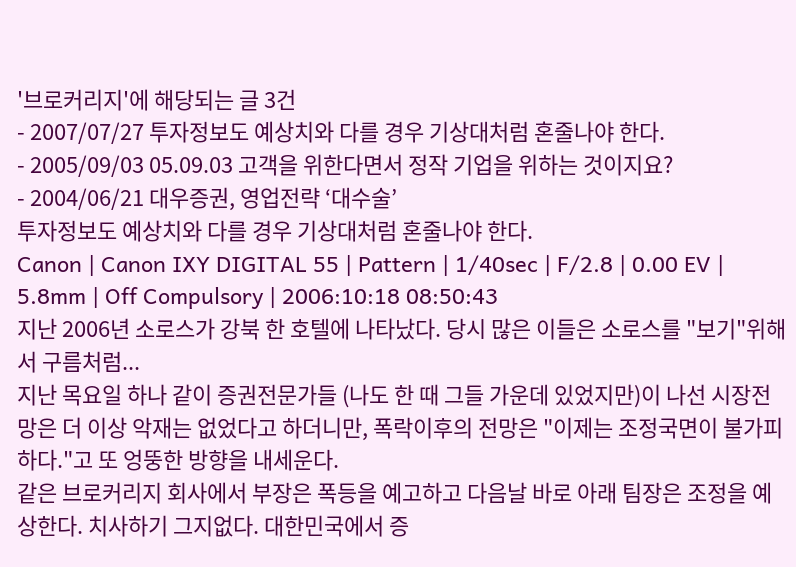'브로커리지'에 해당되는 글 3건
- 2007/07/27 투자정보도 예상치와 다를 경우 기상대처럼 혼줄나야 한다.
- 2005/09/03 05.09.03 고객을 위한다면서 정작 기업을 위하는 것이지요?
- 2004/06/21 대우증권, 영업전략 ‘대수술’
투자정보도 예상치와 다를 경우 기상대처럼 혼줄나야 한다.
Canon | Canon IXY DIGITAL 55 | Pattern | 1/40sec | F/2.8 | 0.00 EV | 5.8mm | Off Compulsory | 2006:10:18 08:50:43
지난 2006년 소로스가 강북 한 호텔에 나타났다. 당시 많은 이들은 소로스를 "보기"위해서 구름처럼...
지난 목요일 하나 같이 증권전문가들 (나도 한 때 그들 가운데 있었지만)이 나선 시장전망은 더 이상 악재는 없었다고 하더니만, 폭락이후의 전망은 "이제는 조정국면이 불가피하다."고 또 엉뚱한 방향을 내세운다.
같은 브로커리지 회사에서 부장은 폭등을 예고하고 다음날 바로 아래 팀장은 조정을 예상한다. 치사하기 그지없다. 대한민국에서 증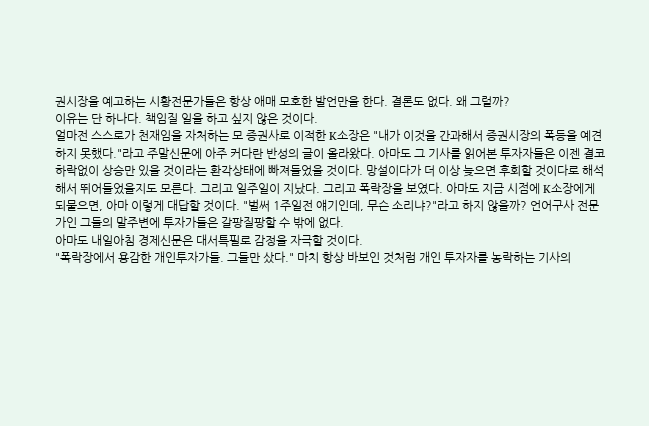권시장을 예고하는 시황전문가들은 항상 애매 모호한 발언만을 한다. 결론도 없다. 왜 그럴까?
이유는 단 하나다. 책임질 일을 하고 싶지 않은 것이다.
얼마전 스스로가 천재임을 자처하는 모 증권사로 이적한 K소장은 "내가 이것을 간과해서 증권시장의 폭등을 예견하지 못했다."라고 주말신문에 아주 커다란 반성의 글이 올라왔다. 아마도 그 기사를 읽어본 투자자들은 이젠 결코 하락없이 상승만 있을 것이라는 환각상태에 빠져들었을 것이다. 망설이다가 더 이상 늦으면 후회할 것이다로 해석해서 뛰어들었을지도 모른다. 그리고 일주일이 지났다. 그리고 폭락장을 보였다. 아마도 지금 시점에 K소장에게 되물으면, 아마 이렇게 대답할 것이다. "벌써 1주일전 얘기인데, 무슨 소리냐?"라고 하지 않을까? 언어구사 전문가인 그들의 말주변에 투자가들은 갈팡질팡할 수 밖에 없다.
아마도 내일아침 경제신문은 대서특필로 감정을 자극할 것이다.
"폭락장에서 용감한 개인투자가들. 그들만 샀다." 마치 항상 바보인 것처럼 개인 투자자를 농락하는 기사의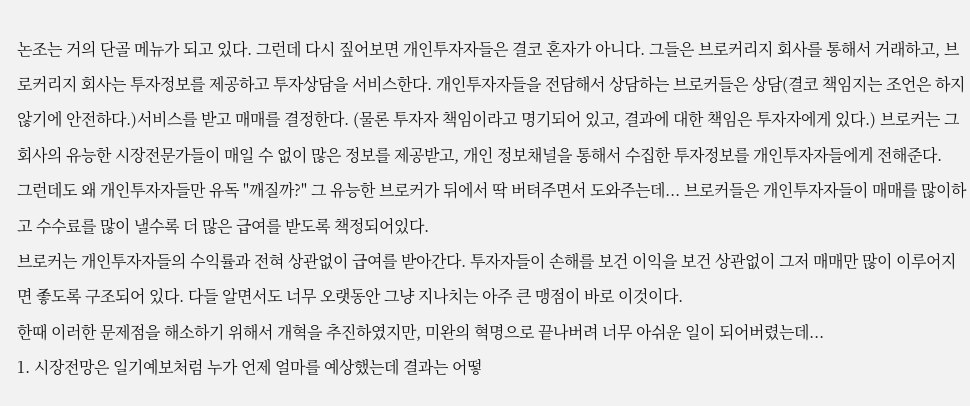논조는 거의 단골 메뉴가 되고 있다. 그런데 다시 짚어보면 개인투자자들은 결코 혼자가 아니다. 그들은 브로커리지 회사를 통해서 거래하고, 브로커리지 회사는 투자정보를 제공하고 투자상담을 서비스한다. 개인투자자들을 전담해서 상담하는 브로커들은 상담(결코 책임지는 조언은 하지 않기에 안전하다.)서비스를 받고 매매를 결정한다. (물론 투자자 책임이라고 명기되어 있고, 결과에 대한 책임은 투자자에게 있다.) 브로커는 그 회사의 유능한 시장전문가들이 매일 수 없이 많은 정보를 제공받고, 개인 정보채널을 통해서 수집한 투자정보를 개인투자자들에게 전해준다.
그런데도 왜 개인투자자들만 유독 "깨질까?" 그 유능한 브로커가 뒤에서 딱 버텨주면서 도와주는데... 브로커들은 개인투자자들이 매매를 많이하고 수수료를 많이 낼수록 더 많은 급여를 받도록 책정되어있다.
브로커는 개인투자자들의 수익률과 전혀 상관없이 급여를 받아간다. 투자자들이 손해를 보건 이익을 보건 상관없이 그저 매매만 많이 이루어지면 좋도록 구조되어 있다. 다들 알면서도 너무 오랫동안 그냥 지나치는 아주 큰 맹점이 바로 이것이다.
한때 이러한 문제점을 해소하기 위해서 개혁을 추진하였지만, 미완의 혁명으로 끝나버려 너무 아쉬운 일이 되어버렸는데...
1. 시장전망은 일기예보처럼 누가 언제 얼마를 예상했는데 결과는 어떻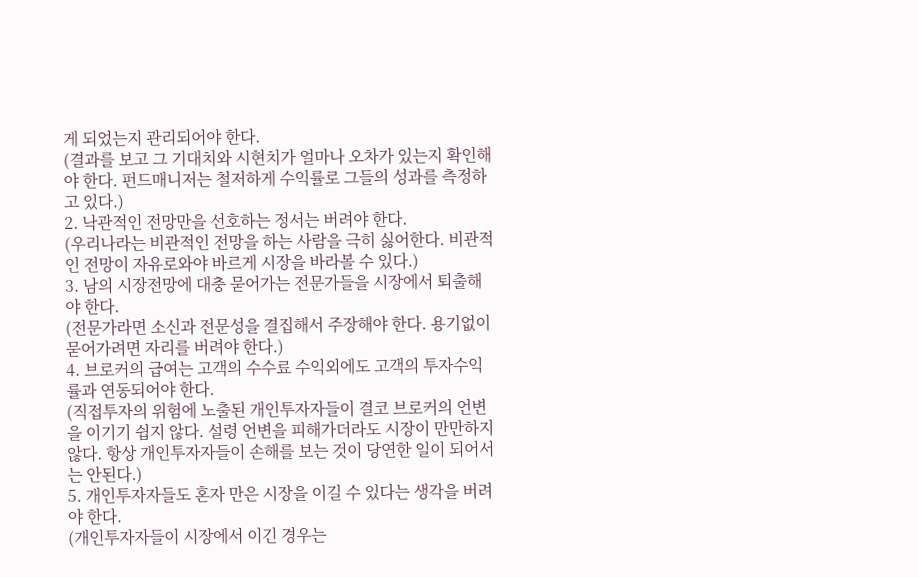게 되었는지 관리되어야 한다.
(결과를 보고 그 기대치와 시현치가 얼마나 오차가 있는지 확인해야 한다. 펀드매니저는 철저하게 수익률로 그들의 성과를 측정하고 있다.)
2. 낙관적인 전망만을 선호하는 정서는 버려야 한다.
(우리나라는 비관적인 전망을 하는 사람을 극히 싫어한다. 비관적인 전망이 자유로와야 바르게 시장을 바라볼 수 있다.)
3. 남의 시장전망에 대충 묻어가는 전문가들을 시장에서 퇴출해야 한다.
(전문가라면 소신과 전문성을 결집해서 주장해야 한다. 용기없이 묻어가려면 자리를 버려야 한다.)
4. 브로커의 급여는 고객의 수수료 수익외에도 고객의 투자수익률과 연동되어야 한다.
(직접투자의 위험에 노출된 개인투자자들이 결코 브로커의 언변을 이기기 쉽지 않다. 설령 언변을 피해가더라도 시장이 만만하지 않다. 항상 개인투자자들이 손해를 보는 것이 당연한 일이 되어서는 안된다.)
5. 개인투자자들도 혼자 만은 시장을 이길 수 있다는 생각을 버려야 한다.
(개인투자자들이 시장에서 이긴 경우는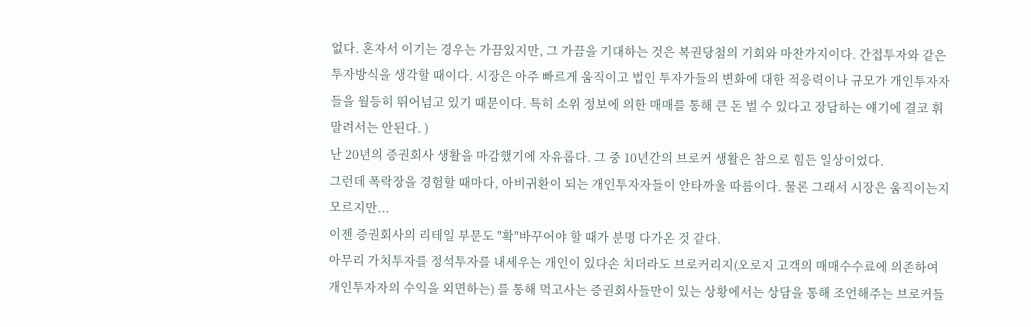없다. 혼자서 이기는 경우는 가끔있지만, 그 가끔을 기대하는 것은 복권당첨의 기회와 마찬가지이다. 간접투자와 같은 투자방식을 생각할 때이다. 시장은 아주 빠르게 움직이고 법인 투자가들의 변화에 대한 적응력이나 규모가 개인투자자들을 월등히 뛰어넘고 있기 때문이다. 특히 소위 정보에 의한 매매를 통해 큰 돈 벌 수 있다고 장담하는 얘기에 결코 휘말려서는 안된다. )
난 20년의 증권회사 생활을 마감했기에 자유롭다. 그 중 10년간의 브로커 생활은 참으로 힘든 일상이었다.
그런데 폭락장을 경험할 때마다, 아비귀환이 되는 개인투자자들이 안타까울 따름이다. 물론 그래서 시장은 움직이는지 모르지만...
이젠 증권회사의 리테일 부문도 "확"바꾸어야 할 때가 분명 다가온 것 같다.
아무리 가치투자를 정석투자를 내세우는 개인이 있다손 치더라도 브로커리지(오로지 고객의 매매수수료에 의존하여 개인투자자의 수익을 외면하는) 를 통해 먹고사는 증권회사들만이 있는 상황에서는 상담을 통해 조언해주는 브로커들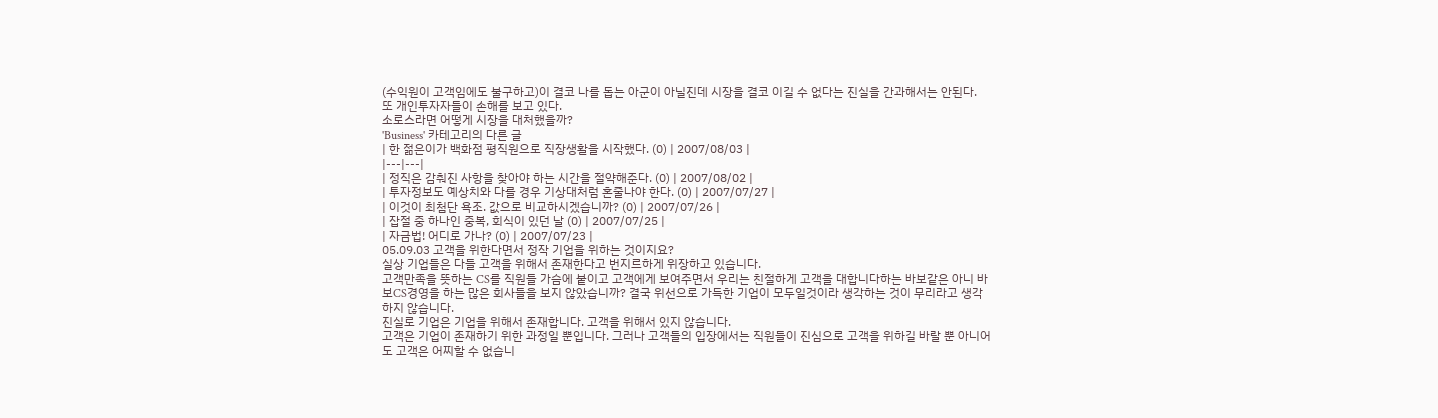(수익원이 고객임에도 불구하고)이 결코 나를 돕는 아군이 아닐진데 시장을 결코 이길 수 없다는 진실을 간과해서는 안된다.
또 개인투자자들이 손해를 보고 있다.
소로스라면 어떻게 시장을 대처했을까?
'Business' 카테고리의 다른 글
| 한 젊은이가 백화점 평직원으로 직장생활을 시작했다. (0) | 2007/08/03 |
|---|---|
| 정직은 감춰진 사항을 찾아야 하는 시간을 절약해준다. (0) | 2007/08/02 |
| 투자정보도 예상치와 다를 경우 기상대처럼 혼줄나야 한다. (0) | 2007/07/27 |
| 이것이 최첨단 욕조. 값으로 비교하시겠습니까? (0) | 2007/07/26 |
| 잡절 중 하나인 중복, 회식이 있던 날 (0) | 2007/07/25 |
| 자금법! 어디로 가나? (0) | 2007/07/23 |
05.09.03 고객을 위한다면서 정작 기업을 위하는 것이지요?
실상 기업들은 다들 고객을 위해서 존재한다고 번지르하게 위장하고 있습니다.
고객만족을 뜻하는 CS를 직원들 가슴에 붙이고 고객에게 보여주면서 우리는 친절하게 고객을 대합니다하는 바보같은 아니 바보CS경영을 하는 많은 회사들을 보지 않았습니까? 결국 위선으로 가득한 기업이 모두일것이라 생각하는 것이 무리라고 생각하지 않습니다.
진실로 기업은 기업을 위해서 존재합니다. 고객을 위해서 있지 않습니다.
고객은 기업이 존재하기 위한 과정일 뿐입니다. 그러나 고객들의 입장에서는 직원들이 진심으로 고객을 위하길 바랄 뿐 아니어도 고객은 어찌할 수 없습니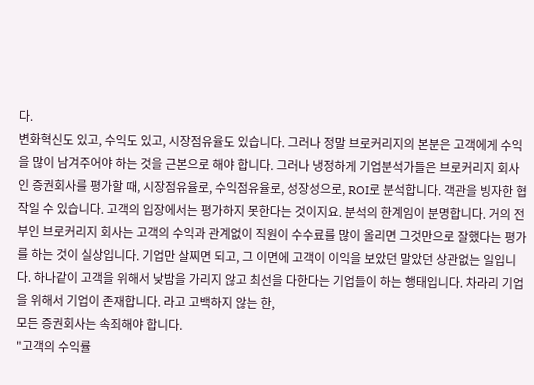다.
변화혁신도 있고, 수익도 있고, 시장점유율도 있습니다. 그러나 정말 브로커리지의 본분은 고객에게 수익을 많이 남겨주어야 하는 것을 근본으로 해야 합니다. 그러나 냉정하게 기업분석가들은 브로커리지 회사인 증권회사를 평가할 때, 시장점유율로, 수익점유율로, 성장성으로, ROI로 분석합니다. 객관을 빙자한 협작일 수 있습니다. 고객의 입장에서는 평가하지 못한다는 것이지요. 분석의 한계임이 분명합니다. 거의 전부인 브로커리지 회사는 고객의 수익과 관계없이 직원이 수수료를 많이 올리면 그것만으로 잘했다는 평가를 하는 것이 실상입니다. 기업만 살찌면 되고, 그 이면에 고객이 이익을 보았던 말았던 상관없는 일입니다. 하나같이 고객을 위해서 낮밤을 가리지 않고 최선을 다한다는 기업들이 하는 행태입니다. 차라리 기업을 위해서 기업이 존재합니다. 라고 고백하지 않는 한,
모든 증권회사는 속죄해야 합니다.
"고객의 수익률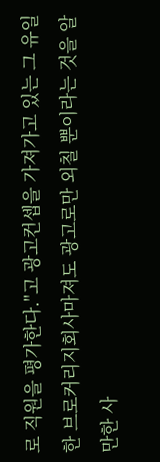로 직원을 평가한다."고 광고컨셉을 가져가고 있는 그 유일한 브로커리지회사마져도 광고로만 외칠 뿐이라는 것을 알만한 사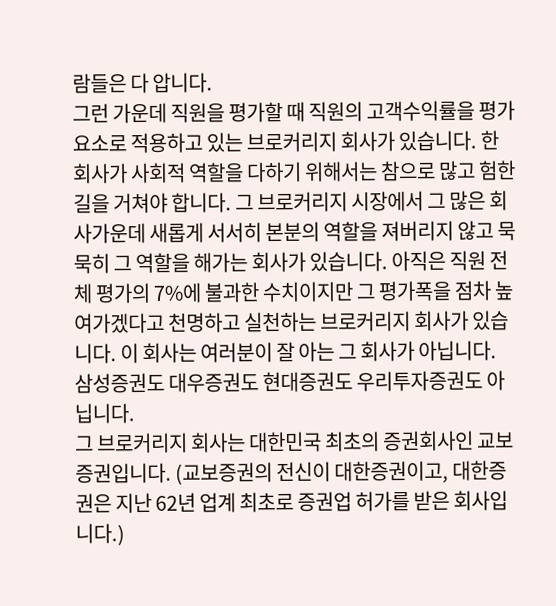람들은 다 압니다.
그런 가운데 직원을 평가할 때 직원의 고객수익률을 평가요소로 적용하고 있는 브로커리지 회사가 있습니다. 한 회사가 사회적 역할을 다하기 위해서는 참으로 많고 험한 길을 거쳐야 합니다. 그 브로커리지 시장에서 그 많은 회사가운데 새롭게 서서히 본분의 역할을 져버리지 않고 묵묵히 그 역할을 해가는 회사가 있습니다. 아직은 직원 전체 평가의 7%에 불과한 수치이지만 그 평가폭을 점차 높여가겠다고 천명하고 실천하는 브로커리지 회사가 있습니다. 이 회사는 여러분이 잘 아는 그 회사가 아닙니다.
삼성증권도 대우증권도 현대증권도 우리투자증권도 아닙니다.
그 브로커리지 회사는 대한민국 최초의 증권회사인 교보증권입니다. (교보증권의 전신이 대한증권이고, 대한증권은 지난 62년 업계 최초로 증권업 허가를 받은 회사입니다.)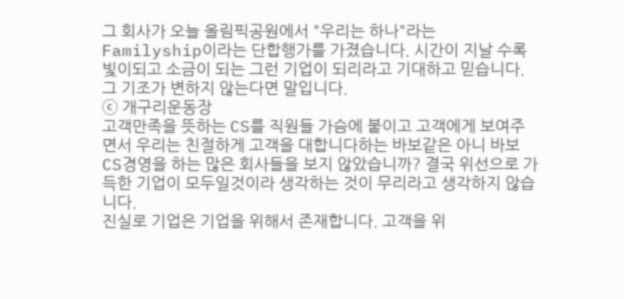그 회사가 오늘 올림픽공원에서 "우리는 하나"라는 Familyship이라는 단합행가를 가졌습니다. 시간이 지날 수록 빛이되고 소금이 되는 그런 기업이 되리라고 기대하고 믿습니다.
그 기조가 변하지 않는다면 말입니다.
ⓒ 개구리운동장
고객만족을 뜻하는 CS를 직원들 가슴에 붙이고 고객에게 보여주면서 우리는 친절하게 고객을 대합니다하는 바보같은 아니 바보CS경영을 하는 많은 회사들을 보지 않았습니까? 결국 위선으로 가득한 기업이 모두일것이라 생각하는 것이 무리라고 생각하지 않습니다.
진실로 기업은 기업을 위해서 존재합니다. 고객을 위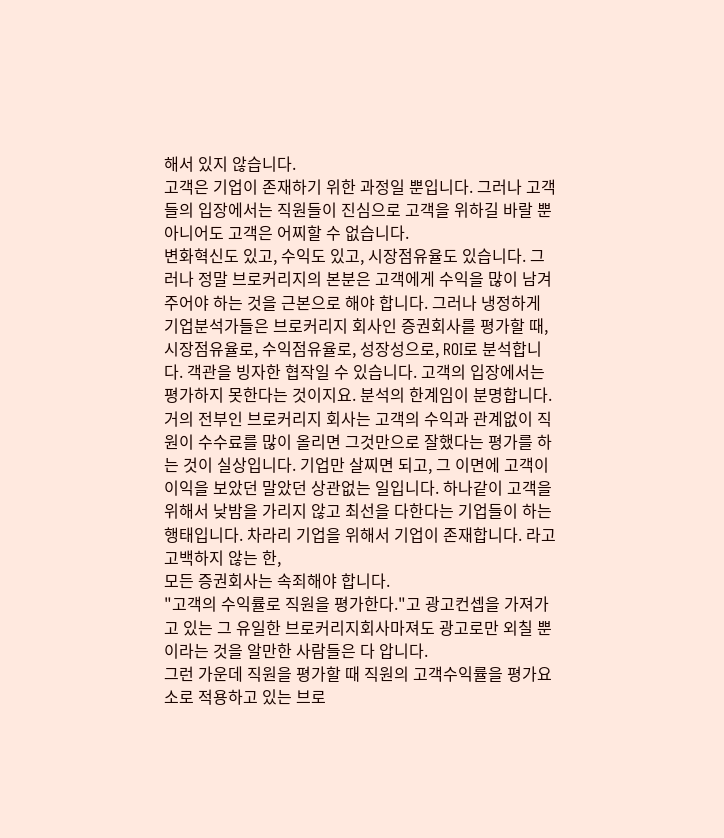해서 있지 않습니다.
고객은 기업이 존재하기 위한 과정일 뿐입니다. 그러나 고객들의 입장에서는 직원들이 진심으로 고객을 위하길 바랄 뿐 아니어도 고객은 어찌할 수 없습니다.
변화혁신도 있고, 수익도 있고, 시장점유율도 있습니다. 그러나 정말 브로커리지의 본분은 고객에게 수익을 많이 남겨주어야 하는 것을 근본으로 해야 합니다. 그러나 냉정하게 기업분석가들은 브로커리지 회사인 증권회사를 평가할 때, 시장점유율로, 수익점유율로, 성장성으로, ROI로 분석합니다. 객관을 빙자한 협작일 수 있습니다. 고객의 입장에서는 평가하지 못한다는 것이지요. 분석의 한계임이 분명합니다. 거의 전부인 브로커리지 회사는 고객의 수익과 관계없이 직원이 수수료를 많이 올리면 그것만으로 잘했다는 평가를 하는 것이 실상입니다. 기업만 살찌면 되고, 그 이면에 고객이 이익을 보았던 말았던 상관없는 일입니다. 하나같이 고객을 위해서 낮밤을 가리지 않고 최선을 다한다는 기업들이 하는 행태입니다. 차라리 기업을 위해서 기업이 존재합니다. 라고 고백하지 않는 한,
모든 증권회사는 속죄해야 합니다.
"고객의 수익률로 직원을 평가한다."고 광고컨셉을 가져가고 있는 그 유일한 브로커리지회사마져도 광고로만 외칠 뿐이라는 것을 알만한 사람들은 다 압니다.
그런 가운데 직원을 평가할 때 직원의 고객수익률을 평가요소로 적용하고 있는 브로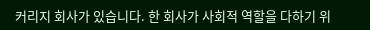커리지 회사가 있습니다. 한 회사가 사회적 역할을 다하기 위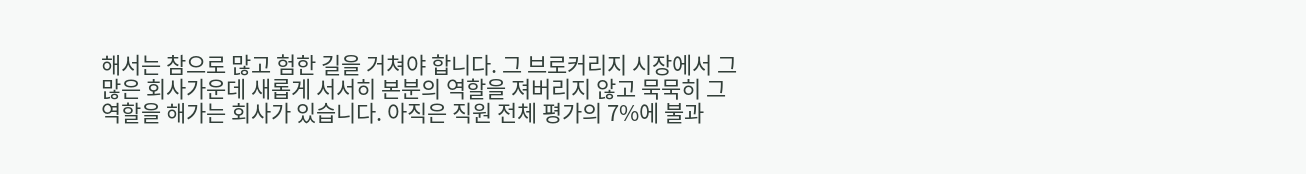해서는 참으로 많고 험한 길을 거쳐야 합니다. 그 브로커리지 시장에서 그 많은 회사가운데 새롭게 서서히 본분의 역할을 져버리지 않고 묵묵히 그 역할을 해가는 회사가 있습니다. 아직은 직원 전체 평가의 7%에 불과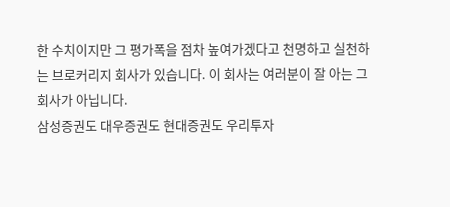한 수치이지만 그 평가폭을 점차 높여가겠다고 천명하고 실천하는 브로커리지 회사가 있습니다. 이 회사는 여러분이 잘 아는 그 회사가 아닙니다.
삼성증권도 대우증권도 현대증권도 우리투자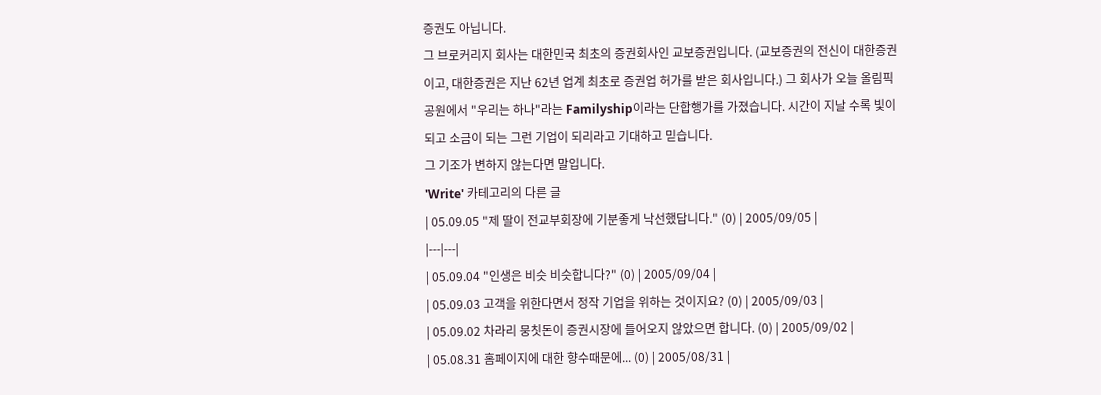증권도 아닙니다.
그 브로커리지 회사는 대한민국 최초의 증권회사인 교보증권입니다. (교보증권의 전신이 대한증권이고, 대한증권은 지난 62년 업계 최초로 증권업 허가를 받은 회사입니다.) 그 회사가 오늘 올림픽공원에서 "우리는 하나"라는 Familyship이라는 단합행가를 가졌습니다. 시간이 지날 수록 빛이되고 소금이 되는 그런 기업이 되리라고 기대하고 믿습니다.
그 기조가 변하지 않는다면 말입니다.
'Write' 카테고리의 다른 글
| 05.09.05 "제 딸이 전교부회장에 기분좋게 낙선했답니다." (0) | 2005/09/05 |
|---|---|
| 05.09.04 "인생은 비슷 비슷합니다?" (0) | 2005/09/04 |
| 05.09.03 고객을 위한다면서 정작 기업을 위하는 것이지요? (0) | 2005/09/03 |
| 05.09.02 차라리 뭉칫돈이 증권시장에 들어오지 않았으면 합니다. (0) | 2005/09/02 |
| 05.08.31 홈페이지에 대한 향수때문에... (0) | 2005/08/31 |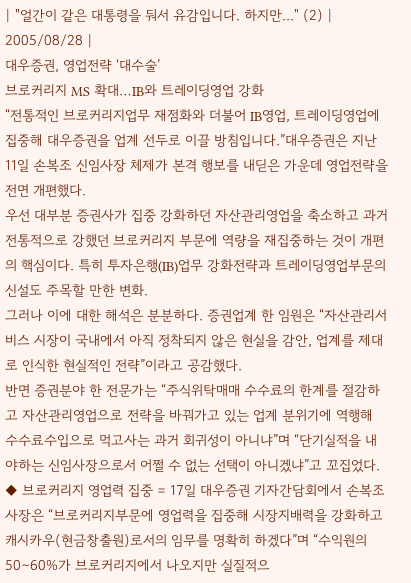| "얼간이 같은 대통령을 둬서 유감입니다. 하지만..." (2) | 2005/08/28 |
대우증권, 영업전략 ‘대수술’
브로커리지 MS 확대…IB와 트레이딩영업 강화
“전통적인 브로커리지업무 재점화와 더불어 IB영업, 트레이딩영업에 집중해 대우증권을 업계 선두로 이끌 방침입니다.”대우증권은 지난 11일 손복조 신임사장 체제가 본격 행보를 내딛은 가운데 영업전략을 전면 개편했다.
우선 대부분 증권사가 집중 강화하던 자산관리영업을 축소하고 과거 전통적으로 강했던 브로커리지 부문에 역량을 재집중하는 것이 개편의 핵심이다. 특히 투자은행(IB)업무 강화전략과 트레이딩영업부문의 신설도 주목할 만한 변화.
그러나 이에 대한 해석은 분분하다. 증권업계 한 임원은 “자산관리서비스 시장이 국내에서 아직 정착되지 않은 현실을 감안, 업계를 제대로 인식한 현실적인 전략”이라고 공감했다.
반면 증권분야 한 전문가는 “주식위탁매매 수수료의 한계를 절감하고 자산관리영업으로 전략을 바꿔가고 있는 업계 분위기에 역행해 수수료수입으로 먹고사는 과거 회귀성이 아니냐”며 “단기실적을 내야하는 신임사장으로서 어쩔 수 없는 선택이 아니겠냐”고 꼬집었다.
◆ 브로커리지 영업력 집중 = 17일 대우증권 기자간담회에서 손복조 사장은 “브로커리지부문에 영업력을 집중해 시장지배력을 강화하고 캐시카우(현금창출원)로서의 임무를 명확히 하겠다”며 “수익원의 50∼60%가 브로커리지에서 나오지만 실질적으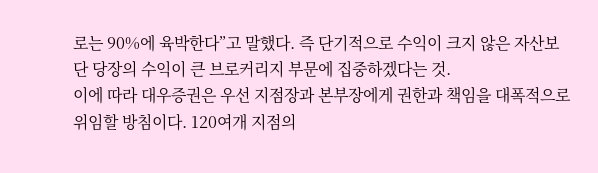로는 90%에 육박한다”고 말했다. 즉 단기적으로 수익이 크지 않은 자산보단 당장의 수익이 큰 브로커리지 부문에 집중하겠다는 것.
이에 따라 대우증권은 우선 지점장과 본부장에게 권한과 책임을 대폭적으로 위임할 방침이다. 120여개 지점의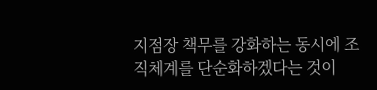지점장 책무를 강화하는 동시에 조직체계를 단순화하겠다는 것이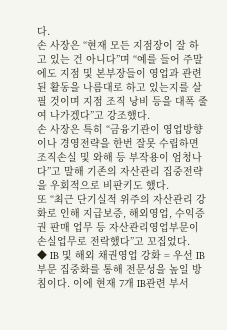다.
손 사장은 “현재 모든 지점장이 잘 하고 있는 건 아니다”며 “예를 들어 주말에도 지점 및 본부장들이 영업과 관련된 활동을 나름대로 하고 있는지를 살필 것이며 지점 조직 낭비 등을 대폭 줄여 나가겠다”고 강조했다.
손 사장은 특히 “금융기관이 영업방향이나 경영전략을 한번 잘못 수립하면 조직손실 및 와해 등 부작용이 엄청나다”고 말해 기존의 자산관리 집중전략을 우회적으로 비판키도 했다.
또 “최근 단기실적 위주의 자산관리 강화로 인해 지급보증, 해외영업, 수익증권 판매 업무 등 자산관리영업부문이 손실업무로 전락했다”고 꼬집었다.
◆ IB 및 해외 채권영업 강화 = 우선 IB부문 집중화를 통해 전문성을 높일 방침이다. 이에 현재 7개 IB관련 부서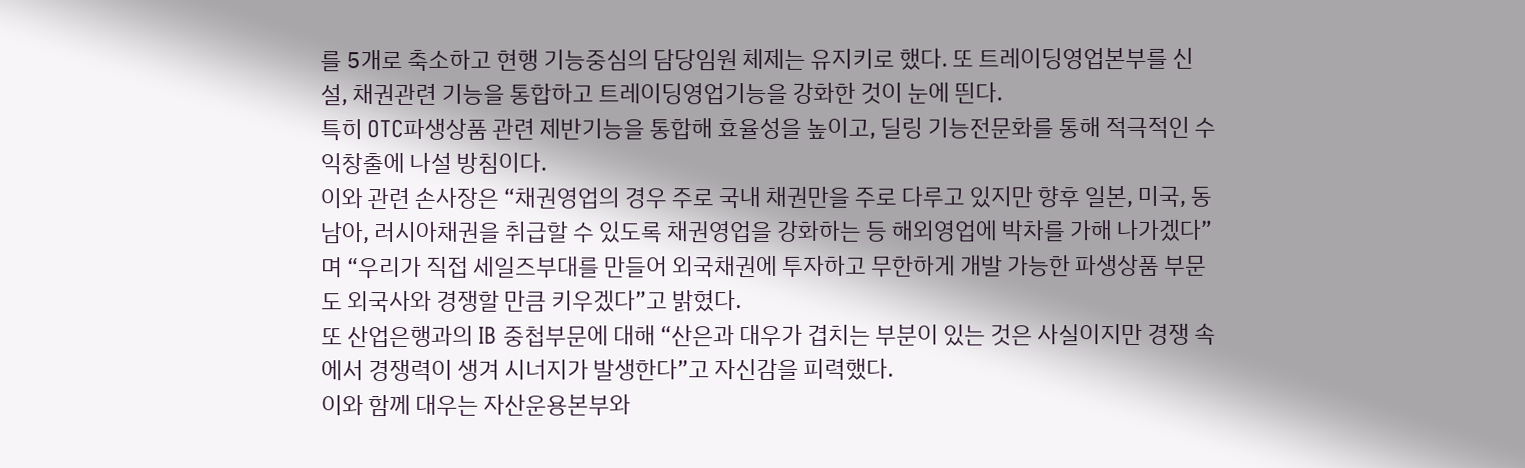를 5개로 축소하고 현행 기능중심의 담당임원 체제는 유지키로 했다. 또 트레이딩영업본부를 신설, 채권관련 기능을 통합하고 트레이딩영업기능을 강화한 것이 눈에 띈다.
특히 OTC파생상품 관련 제반기능을 통합해 효율성을 높이고, 딜링 기능전문화를 통해 적극적인 수익창출에 나설 방침이다.
이와 관련 손사장은 “채권영업의 경우 주로 국내 채권만을 주로 다루고 있지만 향후 일본, 미국, 동남아, 러시아채권을 취급할 수 있도록 채권영업을 강화하는 등 해외영업에 박차를 가해 나가겠다”며 “우리가 직접 세일즈부대를 만들어 외국채권에 투자하고 무한하게 개발 가능한 파생상품 부문도 외국사와 경쟁할 만큼 키우겠다”고 밝혔다.
또 산업은행과의 IB 중첩부문에 대해 “산은과 대우가 겹치는 부분이 있는 것은 사실이지만 경쟁 속에서 경쟁력이 생겨 시너지가 발생한다”고 자신감을 피력했다.
이와 함께 대우는 자산운용본부와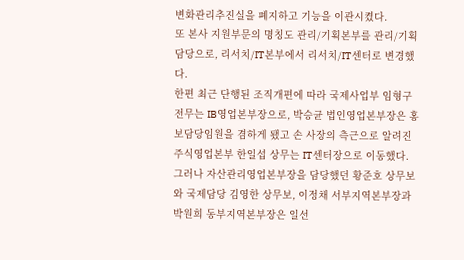변화관리추진실을 폐지하고 기능을 이관시켰다.
또 본사 지원부문의 명칭도 관리/기획본부를 관리/기획담당으로, 리서치/IT본부에서 리서치/IT센터로 변경했다.
한편 최근 단행된 조직개편에 따라 국제사업부 임형구 전무는 IB영업본부장으로, 박승균 법인영업본부장은 홍보담당임원을 겸하게 됐고 손 사장의 측근으로 알려진 주식영업본부 한일섭 상무는 IT센터장으로 이동했다.
그러나 자산관리영업본부장을 담당했던 황준호 상무보와 국제담당 김영한 상무보, 이정채 서부지역본부장과 박원희 동부지역본부장은 일선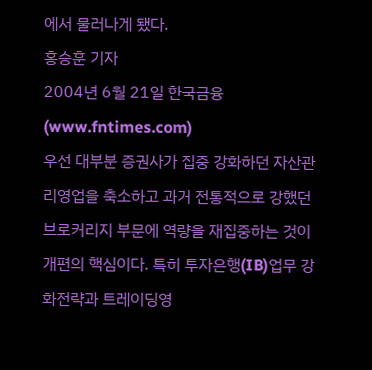에서 물러나게 됐다.
홍승훈 기자
2004년 6월 21일 한국금융(www.fntimes.com)
우선 대부분 증권사가 집중 강화하던 자산관리영업을 축소하고 과거 전통적으로 강했던 브로커리지 부문에 역량을 재집중하는 것이 개편의 핵심이다. 특히 투자은행(IB)업무 강화전략과 트레이딩영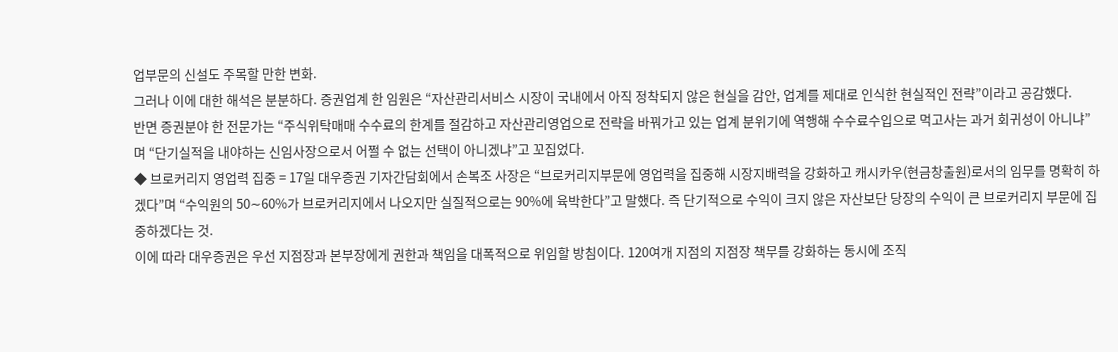업부문의 신설도 주목할 만한 변화.
그러나 이에 대한 해석은 분분하다. 증권업계 한 임원은 “자산관리서비스 시장이 국내에서 아직 정착되지 않은 현실을 감안, 업계를 제대로 인식한 현실적인 전략”이라고 공감했다.
반면 증권분야 한 전문가는 “주식위탁매매 수수료의 한계를 절감하고 자산관리영업으로 전략을 바꿔가고 있는 업계 분위기에 역행해 수수료수입으로 먹고사는 과거 회귀성이 아니냐”며 “단기실적을 내야하는 신임사장으로서 어쩔 수 없는 선택이 아니겠냐”고 꼬집었다.
◆ 브로커리지 영업력 집중 = 17일 대우증권 기자간담회에서 손복조 사장은 “브로커리지부문에 영업력을 집중해 시장지배력을 강화하고 캐시카우(현금창출원)로서의 임무를 명확히 하겠다”며 “수익원의 50∼60%가 브로커리지에서 나오지만 실질적으로는 90%에 육박한다”고 말했다. 즉 단기적으로 수익이 크지 않은 자산보단 당장의 수익이 큰 브로커리지 부문에 집중하겠다는 것.
이에 따라 대우증권은 우선 지점장과 본부장에게 권한과 책임을 대폭적으로 위임할 방침이다. 120여개 지점의 지점장 책무를 강화하는 동시에 조직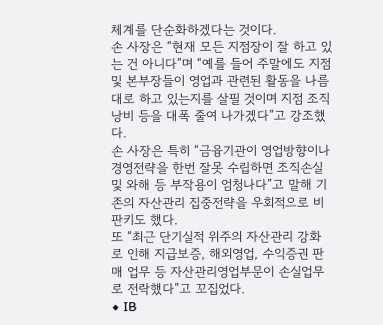체계를 단순화하겠다는 것이다.
손 사장은 “현재 모든 지점장이 잘 하고 있는 건 아니다”며 “예를 들어 주말에도 지점 및 본부장들이 영업과 관련된 활동을 나름대로 하고 있는지를 살필 것이며 지점 조직 낭비 등을 대폭 줄여 나가겠다”고 강조했다.
손 사장은 특히 “금융기관이 영업방향이나 경영전략을 한번 잘못 수립하면 조직손실 및 와해 등 부작용이 엄청나다”고 말해 기존의 자산관리 집중전략을 우회적으로 비판키도 했다.
또 “최근 단기실적 위주의 자산관리 강화로 인해 지급보증, 해외영업, 수익증권 판매 업무 등 자산관리영업부문이 손실업무로 전락했다”고 꼬집었다.
◆ IB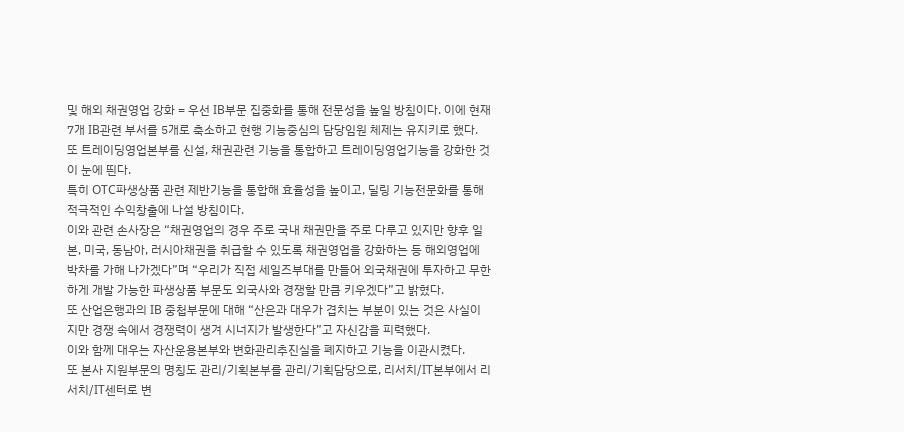및 해외 채권영업 강화 = 우선 IB부문 집중화를 통해 전문성을 높일 방침이다. 이에 현재 7개 IB관련 부서를 5개로 축소하고 현행 기능중심의 담당임원 체제는 유지키로 했다. 또 트레이딩영업본부를 신설, 채권관련 기능을 통합하고 트레이딩영업기능을 강화한 것이 눈에 띈다.
특히 OTC파생상품 관련 제반기능을 통합해 효율성을 높이고, 딜링 기능전문화를 통해 적극적인 수익창출에 나설 방침이다.
이와 관련 손사장은 “채권영업의 경우 주로 국내 채권만을 주로 다루고 있지만 향후 일본, 미국, 동남아, 러시아채권을 취급할 수 있도록 채권영업을 강화하는 등 해외영업에 박차를 가해 나가겠다”며 “우리가 직접 세일즈부대를 만들어 외국채권에 투자하고 무한하게 개발 가능한 파생상품 부문도 외국사와 경쟁할 만큼 키우겠다”고 밝혔다.
또 산업은행과의 IB 중첩부문에 대해 “산은과 대우가 겹치는 부분이 있는 것은 사실이지만 경쟁 속에서 경쟁력이 생겨 시너지가 발생한다”고 자신감을 피력했다.
이와 함께 대우는 자산운용본부와 변화관리추진실을 폐지하고 기능을 이관시켰다.
또 본사 지원부문의 명칭도 관리/기획본부를 관리/기획담당으로, 리서치/IT본부에서 리서치/IT센터로 변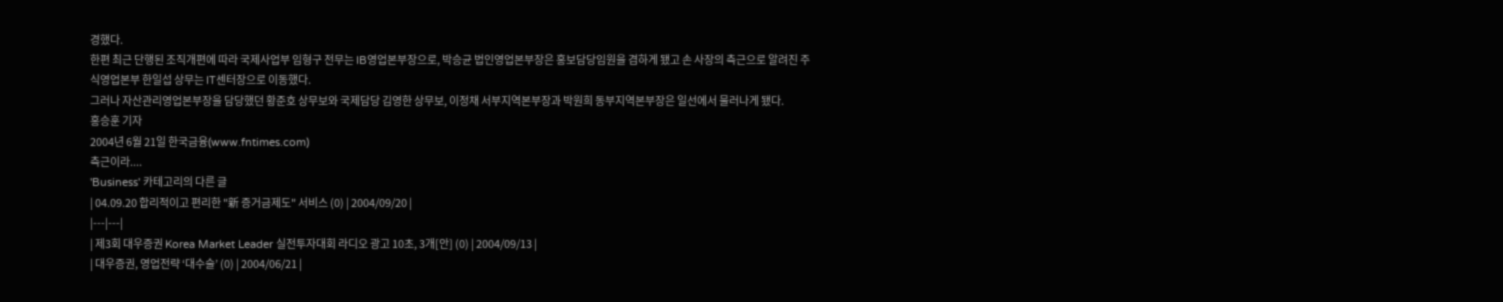경했다.
한편 최근 단행된 조직개편에 따라 국제사업부 임형구 전무는 IB영업본부장으로, 박승균 법인영업본부장은 홍보담당임원을 겸하게 됐고 손 사장의 측근으로 알려진 주식영업본부 한일섭 상무는 IT센터장으로 이동했다.
그러나 자산관리영업본부장을 담당했던 황준호 상무보와 국제담당 김영한 상무보, 이정채 서부지역본부장과 박원희 동부지역본부장은 일선에서 물러나게 됐다.
홍승훈 기자
2004년 6월 21일 한국금융(www.fntimes.com)
측근이라....
'Business' 카테고리의 다른 글
| 04.09.20 합리적이고 편리한 "新 증거금제도" 서비스 (0) | 2004/09/20 |
|---|---|
| 제3회 대우증권 Korea Market Leader 실전투자대회 라디오 광고 10초, 3개[안] (0) | 2004/09/13 |
| 대우증권, 영업전략 ‘대수술’ (0) | 2004/06/21 |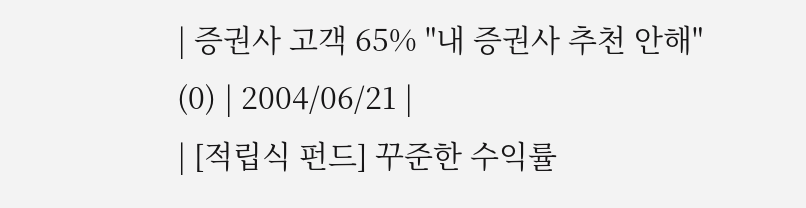| 증권사 고객 65% "내 증권사 추천 안해" (0) | 2004/06/21 |
| [적립식 펀드] 꾸준한 수익률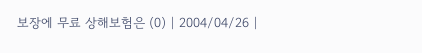보장에 무료 상해보험은 (0) | 2004/04/26 |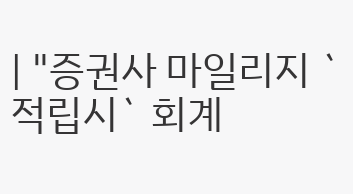| "증권사 마일리지 `적립시` 회계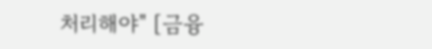처리해야" [금융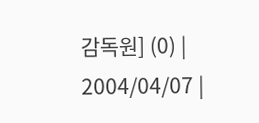감독원] (0) | 2004/04/07 |